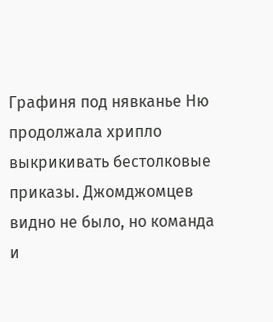Графиня под нявканье Ню продолжала хрипло выкрикивать бестолковые приказы. Джомджомцев видно не было, но команда и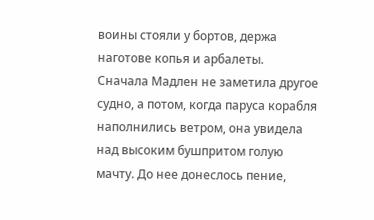воины стояли у бортов, держа наготове копья и арбалеты.
Сначала Мадлен не заметила другое судно, а потом, когда паруса корабля наполнились ветром, она увидела над высоким бушпритом голую мачту. До нее донеслось пение,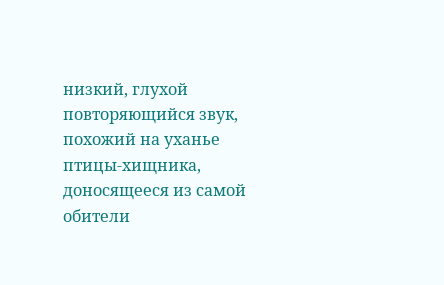низкий, глухой повторяющийся звук, похожий на уханье птицы-хищника, доносящееся из самой обители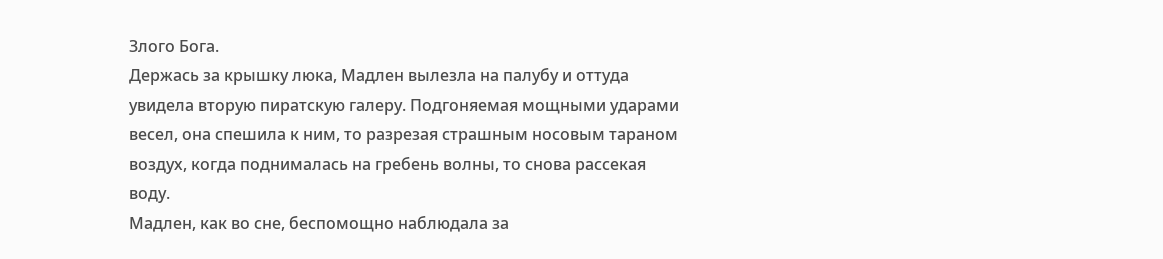Злого Бога.
Держась за крышку люка, Мадлен вылезла на палубу и оттуда увидела вторую пиратскую галеру. Подгоняемая мощными ударами весел, она спешила к ним, то разрезая страшным носовым тараном воздух, когда поднималась на гребень волны, то снова рассекая воду.
Мадлен, как во сне, беспомощно наблюдала за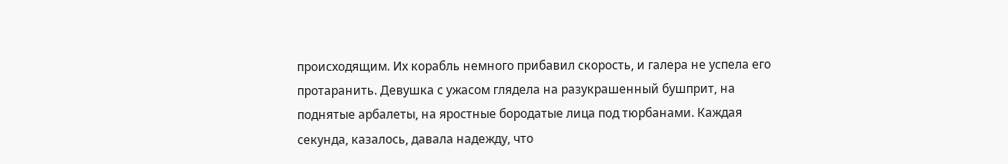происходящим. Их корабль немного прибавил скорость, и галера не успела его протаранить. Девушка с ужасом глядела на разукрашенный бушприт, на поднятые арбалеты, на яростные бородатые лица под тюрбанами. Каждая секунда, казалось, давала надежду, что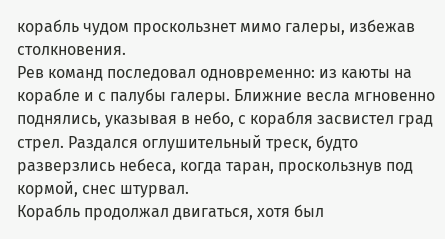корабль чудом проскользнет мимо галеры, избежав столкновения.
Рев команд последовал одновременно: из каюты на корабле и с палубы галеры. Ближние весла мгновенно поднялись, указывая в небо, с корабля засвистел град стрел. Раздался оглушительный треск, будто разверзлись небеса, когда таран, проскользнув под кормой, снес штурвал.
Корабль продолжал двигаться, хотя был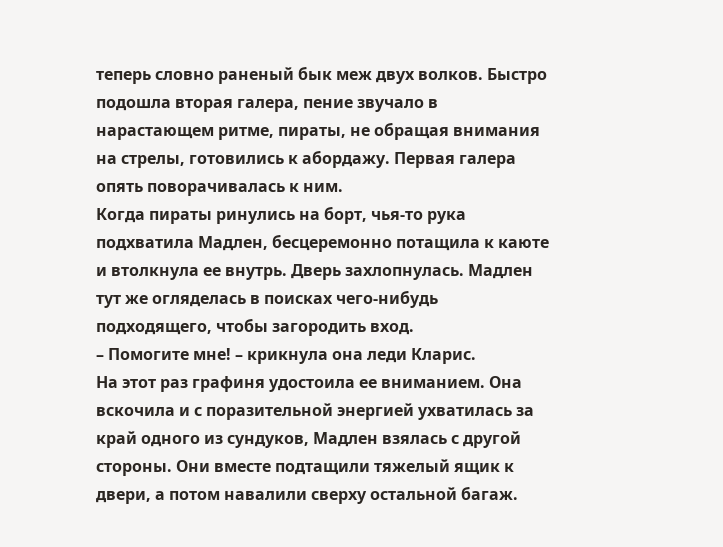теперь словно раненый бык меж двух волков. Быстро подошла вторая галера, пение звучало в нарастающем ритме, пираты, не обращая внимания на стрелы, готовились к абордажу. Первая галера опять поворачивалась к ним.
Когда пираты ринулись на борт, чья-то рука подхватила Мадлен, бесцеремонно потащила к каюте и втолкнула ее внутрь. Дверь захлопнулась. Мадлен тут же огляделась в поисках чего-нибудь подходящего, чтобы загородить вход.
– Помогите мне! – крикнула она леди Кларис.
На этот раз графиня удостоила ее вниманием. Она вскочила и с поразительной энергией ухватилась за край одного из сундуков, Мадлен взялась с другой стороны. Они вместе подтащили тяжелый ящик к двери, а потом навалили сверху остальной багаж.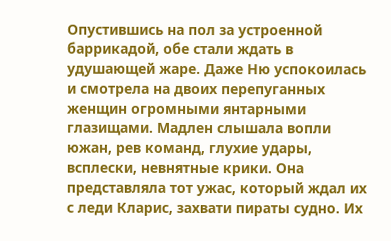Опустившись на пол за устроенной баррикадой, обе стали ждать в удушающей жаре. Даже Ню успокоилась и смотрела на двоих перепуганных женщин огромными янтарными глазищами. Мадлен слышала вопли южан, рев команд, глухие удары, всплески, невнятные крики. Она представляла тот ужас, который ждал их с леди Кларис, захвати пираты судно. Их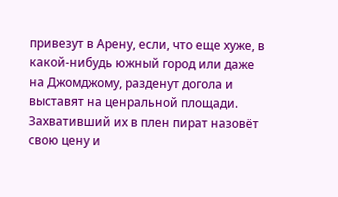привезут в Арену, если, что еще хуже, в какой-нибудь южный город или даже на Джомджому, разденут догола и выставят на ценральной площади. Захвативший их в плен пират назовёт свою цену и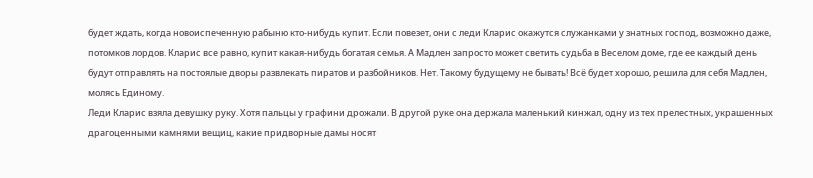будет ждать, когда новоиспеченную рабыню кто-нибудь купит. Если повезет, они с леди Кларис окажутся служанками у знатных господ, возможно даже, потомков лордов. Кларис все равно, купит какая-нибудь богатая семья. А Мадлен запросто может светить судьба в Веселом доме, где ее каждый день будут отправлять на постоялые дворы развлекать пиратов и разбойников. Нет. Такому будущему не бывать! Всё будет хорошо, решила для себя Мадлен, молясь Единому.
Леди Кларис взяла девушку руку. Хотя пальцы у графини дрожали. В другой руке она держала маленький кинжал, одну из тех прелестных, украшенных драгоценными камнями вещиц, какие придворные дамы носят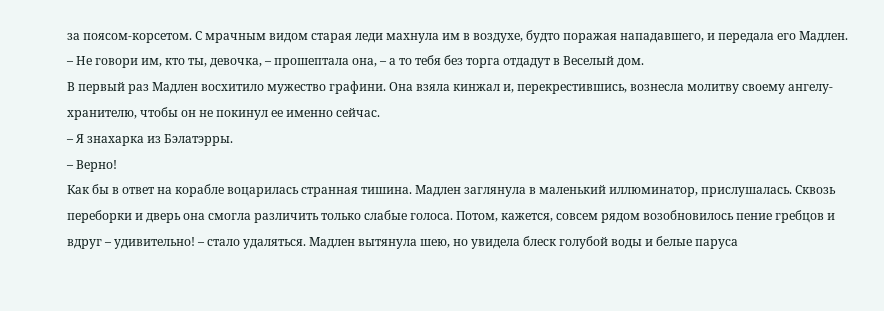за поясом-корсетом. С мрачным видом старая леди махнула им в воздухе, будто поражая нападавшего, и передала его Мадлен.
– Не говори им, кто ты, девочка, – прошептала она, – а то тебя без торга отдадут в Веселый дом.
В первый раз Мадлен восхитило мужество графини. Она взяла кинжал и, перекрестившись, вознесла молитву своему ангелу-хранителю, чтобы он не покинул ее именно сейчас.
– Я знахарка из Бэлатэрры.
– Верно!
Как бы в ответ на корабле воцарилась странная тишина. Мадлен заглянула в маленький иллюминатор, прислушалась. Сквозь переборки и дверь она смогла различить только слабые голоса. Потом, кажется, совсем рядом возобновилось пение гребцов и вдруг – удивительно! – стало удаляться. Мадлен вытянула шею, но увидела блеск голубой воды и белые паруса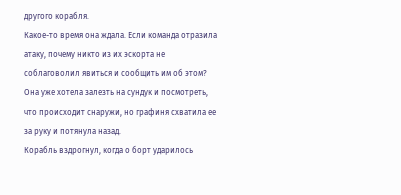другого корабля.
Какое-то время она ждала. Если команда отразила атаку, почему никто из их эскорта не соблаговолил явиться и сообщить им об этом? Она уже хотела залезть на сундук и посмотреть, что происходит снаружи, но графиня схватила ее за руку и потянула назад.
Корабль вздрогнул, когда о борт ударилось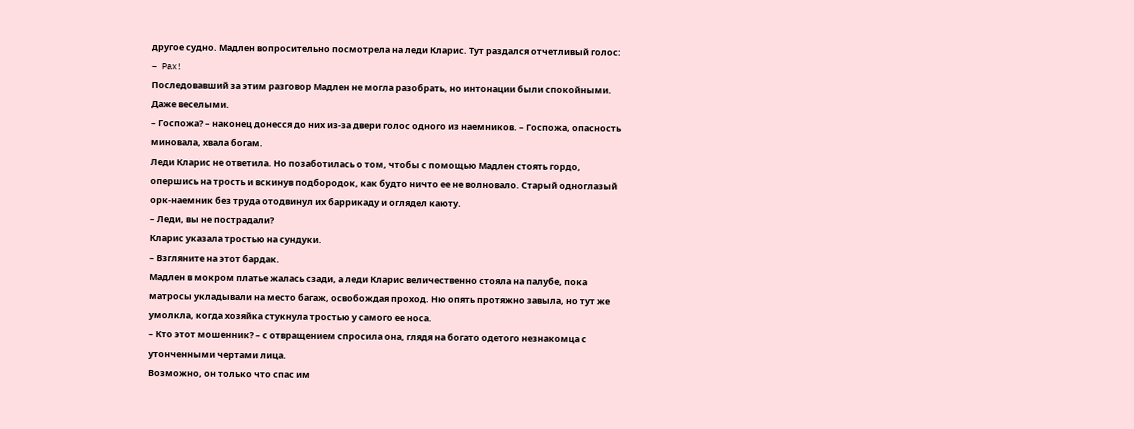другое судно. Мадлен вопросительно посмотрела на леди Кларис. Тут раздался отчетливый голос:
– Pax!
Последовавший за этим разговор Мадлен не могла разобрать, но интонации были спокойными. Даже веселыми.
– Госпожа? – наконец донесся до них из-за двери голос одного из наемников. – Госпожа, опасность миновала, хвала богам.
Леди Кларис не ответила. Но позаботилась о том, чтобы с помощью Мадлен стоять гордо, опершись на трость и вскинув подбородок, как будто ничто ее не волновало. Старый одноглазый орк-наемник без труда отодвинул их баррикаду и оглядел каюту.
– Леди, вы не пострадали?
Кларис указала тростью на сундуки.
– Взгляните на этот бардак.
Мадлен в мокром платье жалась сзади, а леди Кларис величественно стояла на палубе, пока матросы укладывали на место багаж, освобождая проход. Ню опять протяжно завыла, но тут же умолкла, когда хозяйка стукнула тростью у самого ее носа.
– Кто этот мошенник? – с отвращением спросила она, глядя на богато одетого незнакомца с утонченными чертами лица.
Возможно, он только что спас им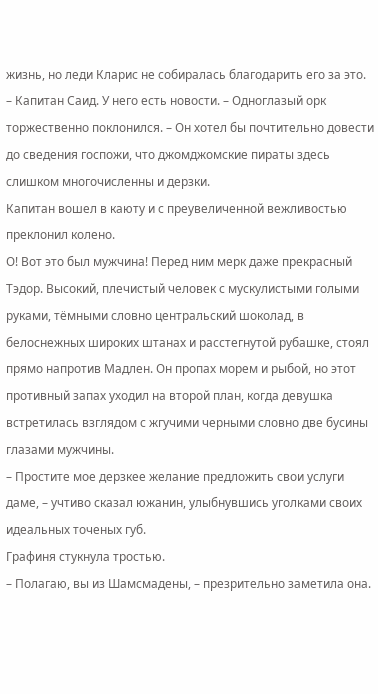жизнь, но леди Кларис не собиралась благодарить его за это.
– Капитан Саид. У него есть новости. – Одноглазый орк торжественно поклонился. – Он хотел бы почтительно довести до сведения госпожи, что джомджомские пираты здесь слишком многочисленны и дерзки.
Капитан вошел в каюту и с преувеличенной вежливостью преклонил колено.
О! Вот это был мужчина! Перед ним мерк даже прекрасный Тэдор. Высокий, плечистый человек с мускулистыми голыми руками, тёмными словно центральский шоколад, в белоснежных широких штанах и расстегнутой рубашке, стоял прямо напротив Мадлен. Он пропах морем и рыбой, но этот противный запах уходил на второй план, когда девушка встретилась взглядом с жгучими черными словно две бусины глазами мужчины.
– Простите мое дерзкее желание предложить свои услуги даме, – учтиво сказал южанин, улыбнувшись уголками своих идеальных точеных губ.
Графиня стукнула тростью.
– Полагаю, вы из Шамсмадены, – презрительно заметила она.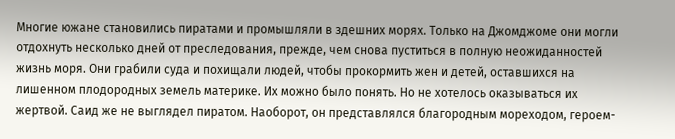Многие южане становились пиратами и промышляли в здешних морях. Только на Джомджоме они могли отдохнуть несколько дней от преследования, прежде, чем снова пуститься в полную неожиданностей жизнь моря. Они грабили суда и похищали людей, чтобы прокормить жен и детей, оставшихся на лишенном плодородных земель материке. Их можно было понять. Но не хотелось оказываться их жертвой. Саид же не выглядел пиратом. Наоборот, он представлялся благородным мореходом, героем-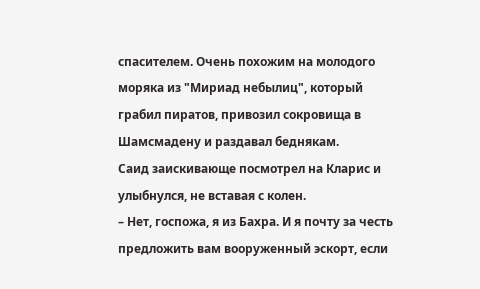спасителем. Очень похожим на молодого моряка из "Мириад небылиц", который грабил пиратов, привозил сокровища в Шамсмадену и раздавал беднякам.
Саид заискивающе посмотрел на Кларис и улыбнулся, не вставая с колен.
– Нет, госпожа, я из Бахра. И я почту за честь предложить вам вооруженный эскорт, если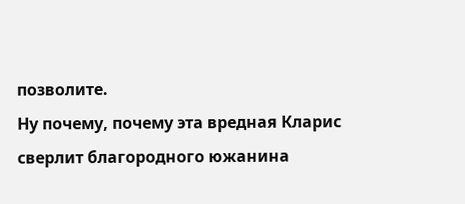позволите.
Ну почему, почему эта вредная Кларис сверлит благородного южанина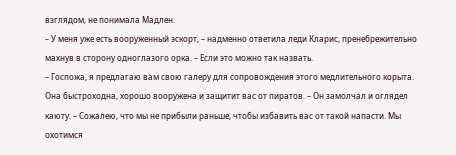взглядом, не понимала Мадлен.
– У меня уже есть вооруженный эскорт, – надменно ответила леди Кларис, пренебрежительно махнув в сторону одноглазого орка. – Если это можно так назвать.
– Госпожа, я предлагаю вам свою галеру для сопровождения этого медлительного корыта. Она быстроходна, хорошо вооружена и защитит вас от пиратов. – Он замолчал и оглядел каюту. – Сожалею, что мы не прибыли раньше, чтобы избавить вас от такой напасти. Мы охотимся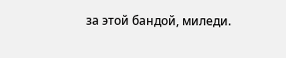за этой бандой, миледи.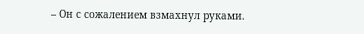– Он с сожалением взмахнул руками.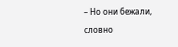– Но они бежали, словно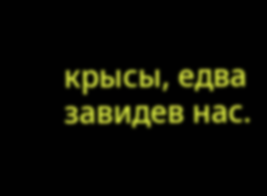крысы, едва завидев нас.